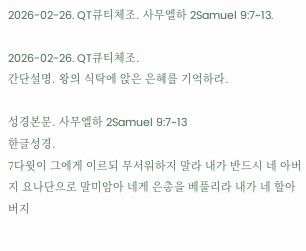2026-02-26. QT큐티체조. 사무엘하 2Samuel 9:7~13.

2026-02-26. QT큐티체조.
간단설명. 왕의 식탁에 앉은 은혜를 기억하라.

성경본문. 사무엘하 2Samuel 9:7~13
한글성경.
7다윗이 그에게 이르되 무서워하지 말라 내가 반드시 네 아버지 요나단으로 말미암아 네게 은총을 베풀리라 내가 네 할아버지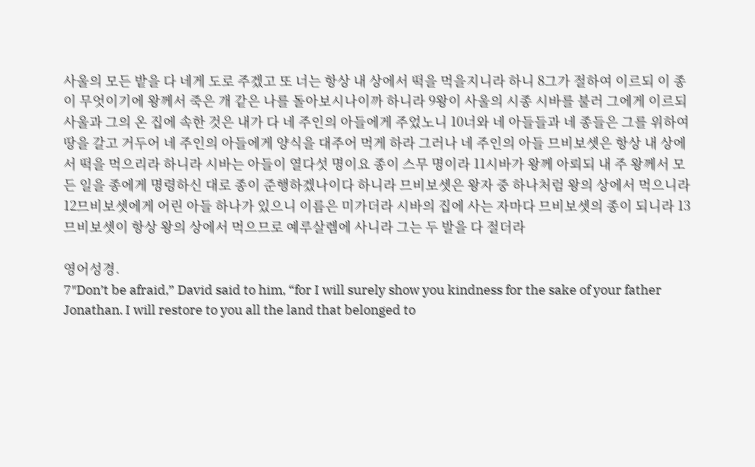사울의 모든 밭을 다 네게 도로 주겠고 또 너는 항상 내 상에서 떡을 먹을지니라 하니 8그가 절하여 이르되 이 종이 무엇이기에 왕께서 죽은 개 같은 나를 돌아보시나이까 하니라 9왕이 사울의 시종 시바를 불러 그에게 이르되 사울과 그의 온 집에 속한 것은 내가 다 네 주인의 아들에게 주었노니 10너와 네 아들들과 네 종들은 그를 위하여 땅을 갈고 거두어 네 주인의 아들에게 양식을 대주어 먹게 하라 그러나 네 주인의 아들 므비보셋은 항상 내 상에서 떡을 먹으리라 하니라 시바는 아들이 열다섯 명이요 종이 스무 명이라 11시바가 왕께 아뢰되 내 주 왕께서 모든 일을 종에게 명령하신 대로 종이 준행하겠나이다 하니라 므비보셋은 왕자 중 하나처럼 왕의 상에서 먹으니라 12므비보셋에게 어린 아들 하나가 있으니 이름은 미가더라 시바의 집에 사는 자마다 므비보셋의 종이 되니라 13므비보셋이 항상 왕의 상에서 먹으므로 예루살렘에 사니라 그는 두 발을 다 절더라

영어성경.
7″Don’t be afraid,” David said to him, “for I will surely show you kindness for the sake of your father Jonathan. I will restore to you all the land that belonged to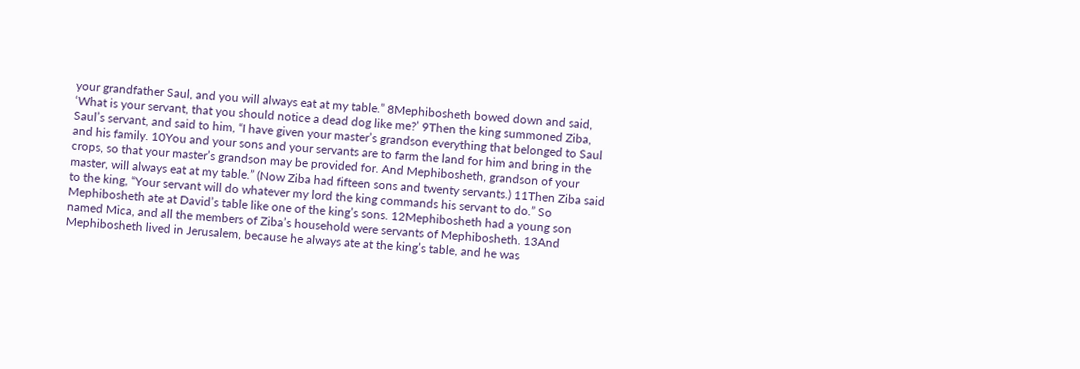your grandfather Saul, and you will always eat at my table.” 8Mephibosheth bowed down and said, ‘What is your servant, that you should notice a dead dog like me?’ 9Then the king summoned Ziba, Saul’s servant, and said to him, “I have given your master’s grandson everything that belonged to Saul and his family. 10You and your sons and your servants are to farm the land for him and bring in the crops, so that your master’s grandson may be provided for. And Mephibosheth, grandson of your master, will always eat at my table.” (Now Ziba had fifteen sons and twenty servants.) 11Then Ziba said to the king, “Your servant will do whatever my lord the king commands his servant to do.” So Mephibosheth ate at David’s table like one of the king’s sons. 12Mephibosheth had a young son named Mica, and all the members of Ziba’s household were servants of Mephibosheth. 13And Mephibosheth lived in Jerusalem, because he always ate at the king’s table, and he was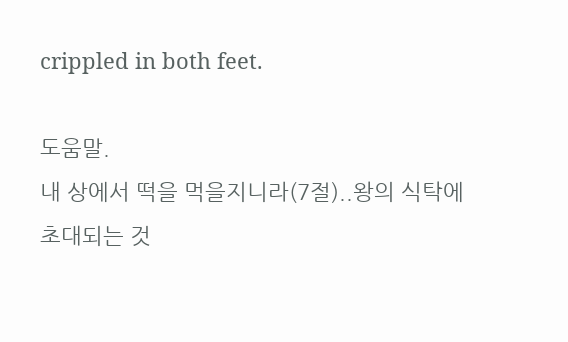crippled in both feet.

도움말.
내 상에서 떡을 먹을지니라(7절)..왕의 식탁에 초대되는 것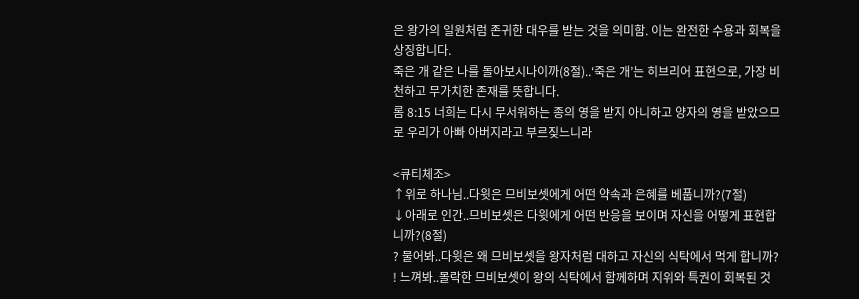은 왕가의 일원처럼 존귀한 대우를 받는 것을 의미함. 이는 완전한 수용과 회복을 상징합니다.
죽은 개 같은 나를 돌아보시나이까(8절)..‘죽은 개’는 히브리어 표현으로, 가장 비천하고 무가치한 존재를 뜻합니다.
롬 8:15 너희는 다시 무서워하는 종의 영을 받지 아니하고 양자의 영을 받았으므로 우리가 아빠 아버지라고 부르짖느니라

<큐티체조>
↑위로 하나님..다윗은 므비보셋에게 어떤 약속과 은혜를 베풉니까?(7절)
↓아래로 인간..므비보셋은 다윗에게 어떤 반응을 보이며 자신을 어떻게 표현합니까?(8절)
? 물어봐..다윗은 왜 므비보셋을 왕자처럼 대하고 자신의 식탁에서 먹게 합니까?
! 느껴봐..몰락한 므비보셋이 왕의 식탁에서 함께하며 지위와 특권이 회복된 것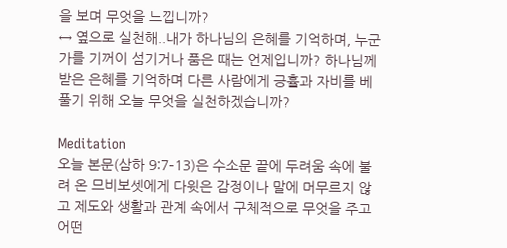을 보며 무엇을 느낍니까?
↔ 옆으로 실천해..내가 하나님의 은혜를 기억하며, 누군가를 기꺼이 섬기거나 품은 때는 언제입니까? 하나님께 받은 은혜를 기억하며 다른 사람에게 긍휼과 자비를 베풀기 위해 오늘 무엇을 실천하겠습니까?

Meditation
오늘 본문(삼하 9:7–13)은 수소문 끝에 두려움 속에 불려 온 므비보셋에게 다윗은 감정이나 말에 머무르지 않고 제도와 생활과 관계 속에서 구체적으로 무엇을 주고 어떤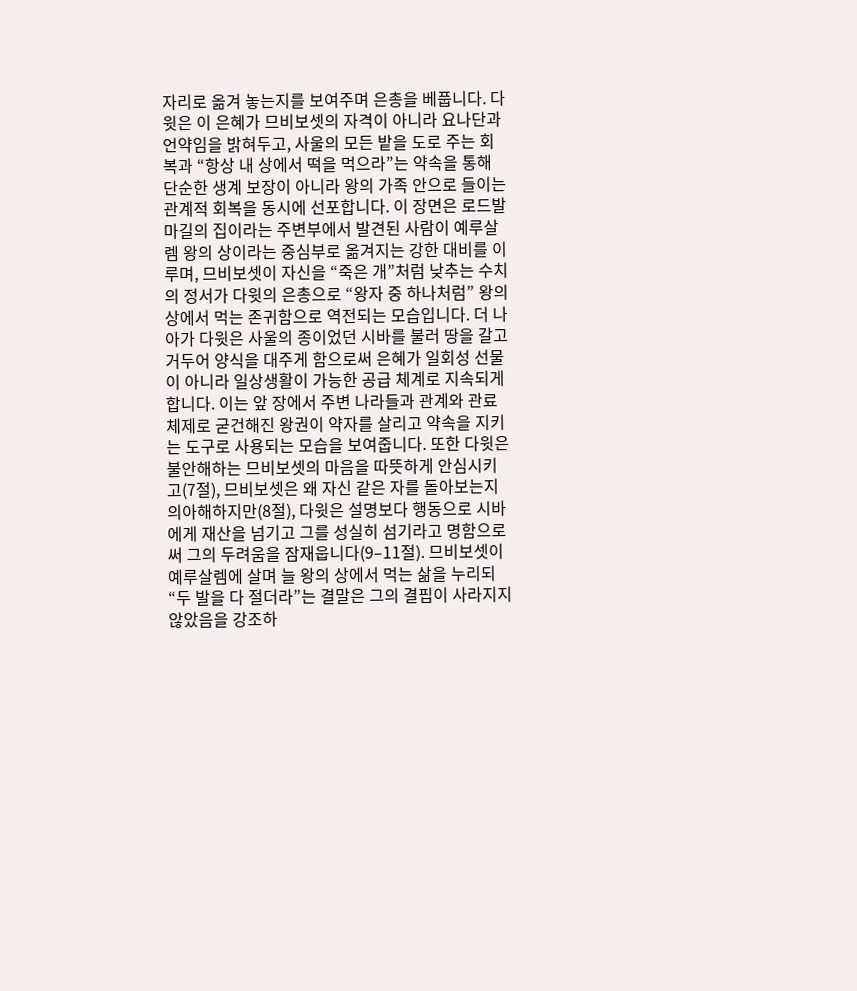자리로 옮겨 놓는지를 보여주며 은총을 베풉니다. 다윗은 이 은혜가 므비보셋의 자격이 아니라 요나단과 언약임을 밝혀두고, 사울의 모든 밭을 도로 주는 회복과 “항상 내 상에서 떡을 먹으라”는 약속을 통해 단순한 생계 보장이 아니라 왕의 가족 안으로 들이는 관계적 회복을 동시에 선포합니다. 이 장면은 로드발 마길의 집이라는 주변부에서 발견된 사람이 예루살렘 왕의 상이라는 중심부로 옮겨지는 강한 대비를 이루며, 므비보셋이 자신을 “죽은 개”처럼 낮추는 수치의 정서가 다윗의 은총으로 “왕자 중 하나처럼” 왕의 상에서 먹는 존귀함으로 역전되는 모습입니다. 더 나아가 다윗은 사울의 종이었던 시바를 불러 땅을 갈고 거두어 양식을 대주게 함으로써 은혜가 일회성 선물이 아니라 일상생활이 가능한 공급 체계로 지속되게 합니다. 이는 앞 장에서 주변 나라들과 관계와 관료 체제로 굳건해진 왕권이 약자를 살리고 약속을 지키는 도구로 사용되는 모습을 보여줍니다. 또한 다윗은 불안해하는 므비보셋의 마음을 따뜻하게 안심시키고(7절), 므비보셋은 왜 자신 같은 자를 돌아보는지 의아해하지만(8절), 다윗은 설명보다 행동으로 시바에게 재산을 넘기고 그를 성실히 섬기라고 명함으로써 그의 두려움을 잠재웁니다(9–11절). 므비보셋이 예루살렘에 살며 늘 왕의 상에서 먹는 삶을 누리되 “두 발을 다 절더라”는 결말은 그의 결핍이 사라지지 않았음을 강조하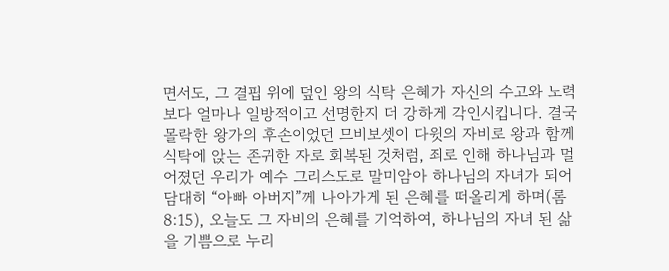면서도, 그 결핍 위에 덮인 왕의 식탁 은혜가 자신의 수고와 노력보다 얼마나 일방적이고 선명한지 더 강하게 각인시킵니다. 결국 몰락한 왕가의 후손이었던 므비보셋이 다윗의 자비로 왕과 함께 식탁에 앉는 존귀한 자로 회복된 것처럼, 죄로 인해 하나님과 멀어졌던 우리가 예수 그리스도로 말미암아 하나님의 자녀가 되어 담대히 “아빠 아버지”께 나아가게 된 은혜를 떠올리게 하며(롬8:15), 오늘도 그 자비의 은혜를 기억하여, 하나님의 자녀 된 삶을 기쁨으로 누리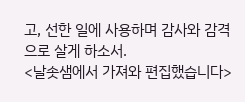고, 선한 일에 사용하며 감사와 감격으로 살게 하소서.
<날솟샘에서 가져와 편집했습니다>